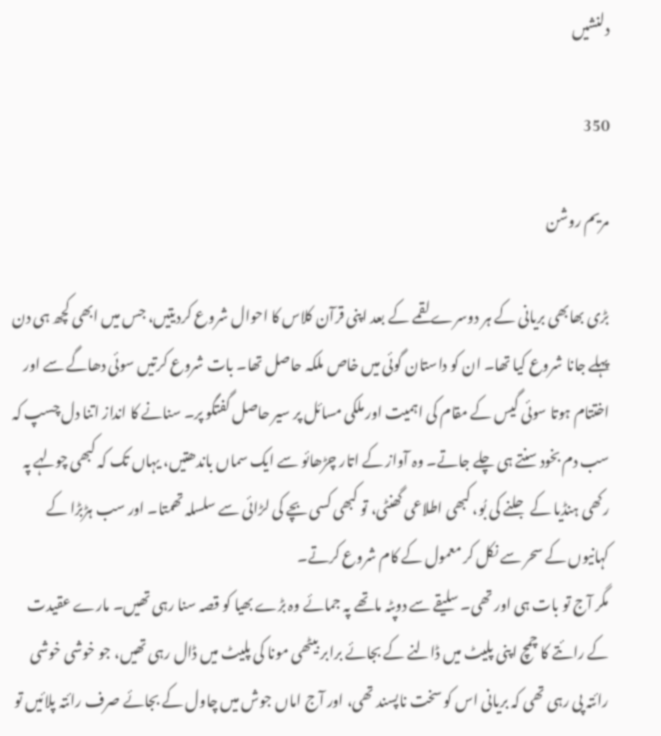دلنشیں

350

مریم روشن

بڑی بھابھی بریانی کے ہر دوسرے لقمے کے بعد اپنی قرآن کلاس کا احوال شروع کردیتیں، جس میں ابھی کچھ ہی دن پہلے جانا شروع کیا تھا۔ ان کو داستان گوئی میں خاص ملکہ حاصل تھا۔ بات شروع کرتیں سوئی دھاگے سے اور اختتام ہوتا سوئی گیس کے مقام کی اہمیت اور ملکی مسائل پر سیر حاصل گفتگو پر۔ سنانے کا انداز اتنا دل چسپ کہ سب دم بخود سنتے ہی چلے جاتے۔ وہ آواز کے اتار چڑھائو سے ایک سماں باندھتیں، یہاں تک کہ کبھی چولہے پہ رکھی ہنڈیا کے جلنے کی بُو، کبھی اطلاعی گھنٹی، تو کبھی کسی بچے کی لڑائی سے سلسلہ تھمتا۔ اور سب ہڑبڑا کے کہانیوں کے سحر سے نکل کر معمول کے کام شروع کرتے۔
مگر آج تو بات ہی اور تھی۔ سلیقے سے دوپٹہ ماتھے پہ جمائے وہ بڑے بھیا کو قصہ سنا رہی تھیں۔ مارے عقیدت کے رائتے کا چمچ اپنی پلیٹ میں ڈالنے کے بجائے برابر بیٹھی مونا کی پلیٹ میں ڈال رہی تھیں، جو خوشی خوشی رائتہ پی رہی تھی کہ بریانی اس کو سخت ناپسند تھی، اور آج اماں جوش میں چاول کے بجائے صرف رائتہ پلائیں تو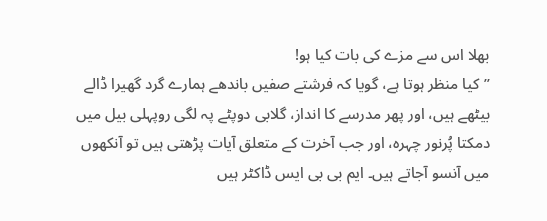بھلا اس سے مزے کی بات کیا ہو!
’’کیا منظر ہوتا ہے، گویا کہ فرشتے صفیں باندھے ہمارے گرد گھیرا ڈالے بیٹھے ہیں، اور پھر مدرسے کا انداز، گلابی دوپٹے پہ لگی روپہلی بیل میں دمکتا پُرنور چہرہ، اور جب آخرت کے متعلق آیات پڑھتی ہیں تو آنکھوں میں آنسو آجاتے ہیں۔ ایم بی بی ایس ڈاکٹر ہیں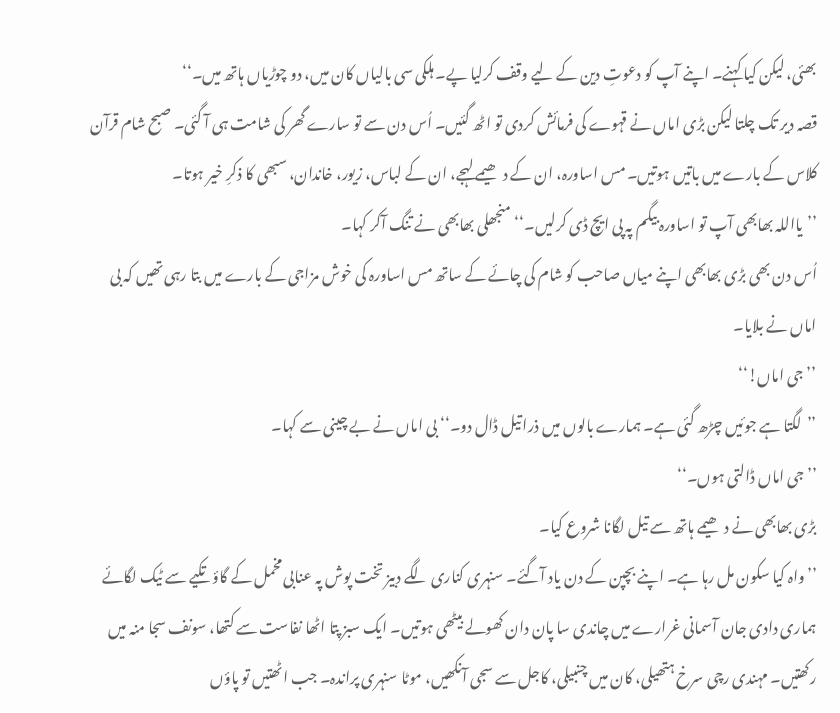بھئی، لیکن کیا کہنے۔ اپنے آپ کو دعوتِ دین کے لیے وقف کرلیا پے۔ ہلکی سی بالیاں کان میں، دو چوڑیاں ہاتھ میں۔‘‘
قصہ دیر تک چلتا لیکن بڑی اماں نے قہوے کی فرمائش کردی تو اٹھ گئیں۔ اُس دن سے تو سارے گھر کی شامت ہی آ گئی۔ صبح شام قرآن کلاس کے بارے میں باتیں ہوتیں۔ مس اساورہ، ان کے دھیمے لہجے، ان کے لباس، زیور، خاندان، سبھی کا ذکرِ خیر ہوتا۔
’’یااللہ بھابھی آپ تو اساورہ بیگم پہ پی ایچ ڈی کرلیں۔‘‘ منجھلی بھابھی نے تنگ آکر کہا۔
اُس دن بھی بڑی بھابھی اپنے میاں صاحب کو شام کی چائے کے ساتھ مس اساورہ کی خوش مزاجی کے بارے میں بتا رہی تھیں کہ بی اماں نے بلایا۔
’’جی اماں!‘‘
’’لگتا ہے جوئیں چڑھ گئی ہے۔ ہمارے بالوں میں ذرا تیل ڈال دو۔‘‘ بی اماں نے بے چینی سے کہا۔
’’جی اماں ڈالتی ہوں۔‘‘
بڑی بھابھی نے دھیمے ہاتھ سے تیل لگانا شروع کیا۔
’’واہ کیا سکون مل رہا ہے۔ اپنے بچپن کے دن یاد آگئے۔ سنہری کناری لگے دبیز تخت پوش پہ عنابی مخمل کے گاؤ تکیے سے ٹیک لگائے ہماری دادی جان آسمانی غرارے میں چاندی سا پان دان کھولے بیٹھی ہوتیں۔ ایک سبز پتا اٹھا نفاست سے کتھا، سونف سجا منہ میں رکھتیں۔ مہندی رچی سرخ ہتھیلی، کان میں چنبیلی، کاجل سے سجی آنکھیں، موٹا سنہری پراندہ۔ جب اٹھتیں تو پاؤں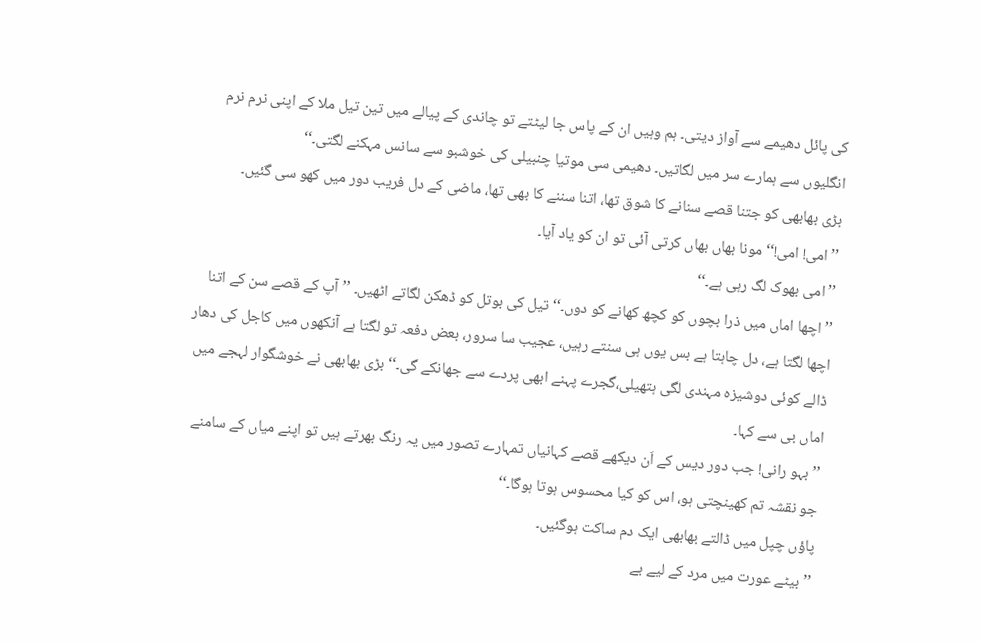کی پائل دھیمے سے آواز دیتی۔ ہم وہیں ان کے پاس جا لیٹتے تو چاندی کے پیالے میں تین تیل ملا کے اپنی نرم نرم انگلیوں سے ہمارے سر میں لگاتیں۔ دھیمی سی موتیا چنبیلی کی خوشبو سے سانس مہکنے لگتی۔‘‘
بڑی بھابھی کو جتنا قصے سنانے کا شوق تھا، اتنا سننے کا بھی تھا، ماضی کے دل فریب دور میں کھو سی گئیں۔
’’امی! امی!‘‘ مونا بھاں بھاں کرتی آئی تو ان کو یاد آیا۔
’’امی بھوک لگ رہی ہے۔‘‘
’’اچھا اماں میں ذرا بچوں کو کچھ کھانے کو دوں۔‘‘ تیل کی بوتل کو ڈھکن لگاتے اٹھیں۔ ’’آپ کے قصے سن کے اتنا اچھا لگتا ہے، دل چاہتا ہے بس یوں ہی سنتے رہیں، عجیب سا سرور، بعض دفعہ تو لگتا ہے آنکھوں میں کاجل کی دھار ڈالے کوئی دوشیزہ مہندی لگی ہتھیلی،گجرے پہنے ابھی پردے سے جھانکے گی۔‘‘ بڑی بھابھی نے خوشگوار لہجے میں اماں بی سے کہا۔
’’بہو رانی! جب دور دیس کے اَن دیکھے قصے کہانیاں تمہارے تصور میں یہ رنگ بھرتے ہیں تو اپنے میاں کے سامنے جو نقشہ تم کھینچتی ہو، اس کو کیا محسوس ہوتا ہوگا۔‘‘
پاؤں چپل میں ڈالتے بھابھی ایک دم ساکت ہوگئیں۔
’’بیٹے عورت میں مرد کے لیے بے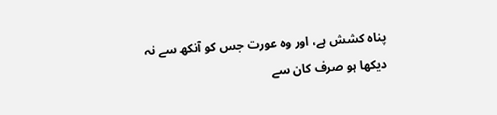پناہ کشش ہے، اور وہ عورت جس کو آنکھ سے نہ دیکھا ہو صرف کان سے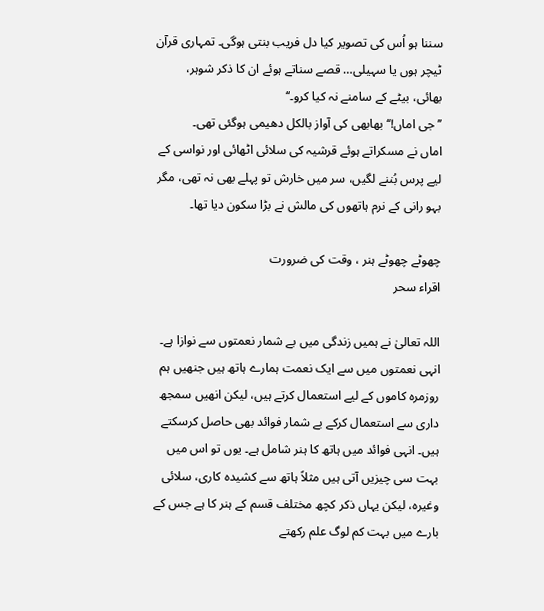سننا ہو اُس کی تصویر کیا دل فریب بنتی ہوگی۔ تمہاری قرآن ٹیچر ہوں یا سہیلی… قصے سناتے ہوئے ان کا ذکر شوہر، بھائی، بیٹے کے سامنے نہ کیا کرو۔‘‘
’’جی اماں!‘‘ بھابھی کی آواز بالکل دھیمی ہوگئی تھی۔
اماں نے مسکراتے ہوئے قرشیہ کی سلائی اٹھائی اور نواسی کے لیے پرس بُننے لگیں، سر میں خارش تو پہلے بھی نہ تھی، مگر بہو رانی کے نرم ہاتھوں کی مالش نے بڑا سکون دیا تھا۔

چھوٹے چھوٹے ہنر ، وقت کی ضرورت
اقراء سحر

اللہ تعالیٰ نے ہمیں زندگی میں بے شمار نعمتوں سے نوازا ہے۔ انہی نعمتوں میں سے ایک نعمت ہمارے ہاتھ ہیں جنھیں ہم روزمرہ کاموں کے لیے استعمال کرتے ہیں، لیکن انھیں سمجھ داری سے استعمال کرکے بے شمار فوائد بھی حاصل کرسکتے ہیں۔ انہی فوائد میں ہاتھ کا ہنر شامل ہے۔ یوں تو اس میں بہت سی چیزیں آتی ہیں مثلاً ہاتھ سے کشیدہ کاری، سلائی وغیرہ، لیکن یہاں ذکر کچھ مختلف قسم کے ہنر کا ہے جس کے بارے میں بہت کم لوگ علم رکھتے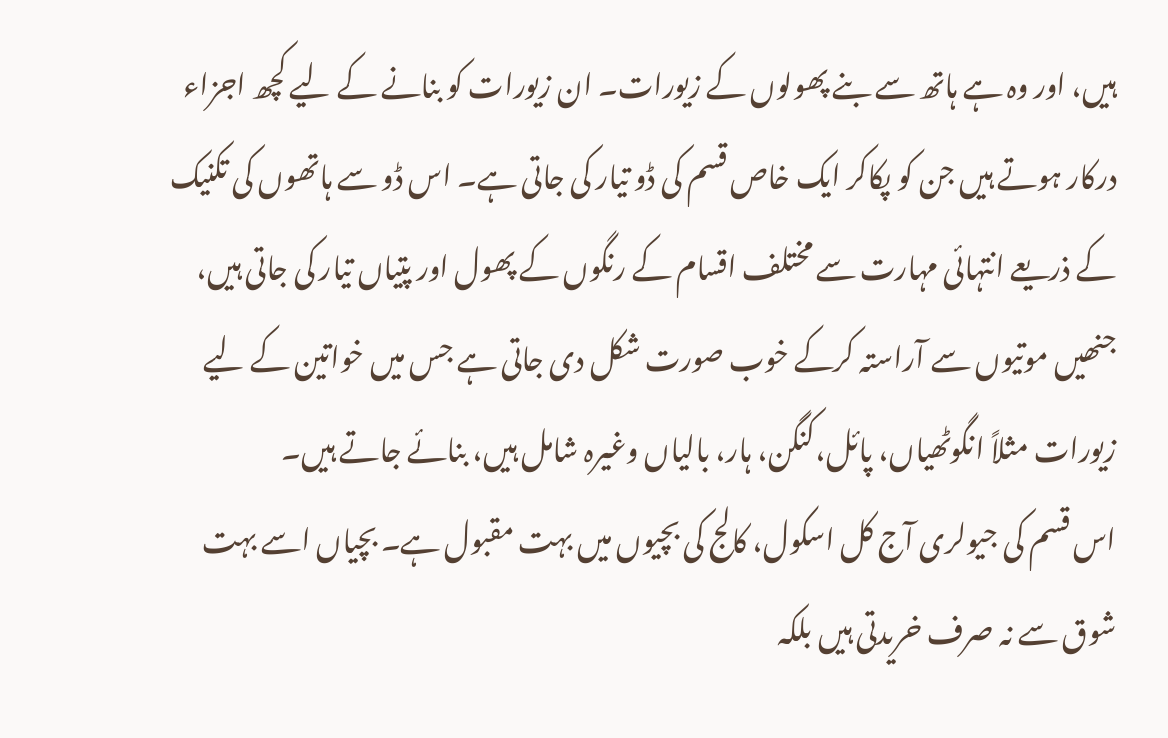ہیں، اور وہ ہے ہاتھ سے بنے پھولوں کے زیورات۔ ان زیورات کو بنانے کے لیے کچھ اجزاء درکار ہوتے ہیں جن کو پکاکر ایک خاص قسم کی ڈو تیار کی جاتی ہے۔ اس ڈو سے ہاتھوں کی تکنیک کے ذریعے انتہائی مہارت سے مختلف اقسام کے رنگوں کے پھول اور پتیاں تیار کی جاتی ہیں، جنھیں موتیوں سے آراستہ کرکے خوب صورت شکل دی جاتی ہے جس میں خواتین کے لیے زیورات مثلاً انگوٹھیاں، پائل،کنگن، ہار، بالیاں وغیرہ شامل ہیں، بنائے جاتے ہیں۔
اس قسم کی جیولری آج کل اسکول، کالج کی بچیوں میں بہت مقبول ہے۔ بچیاں اسے بہت شوق سے نہ صرف خریدتی ہیں بلکہ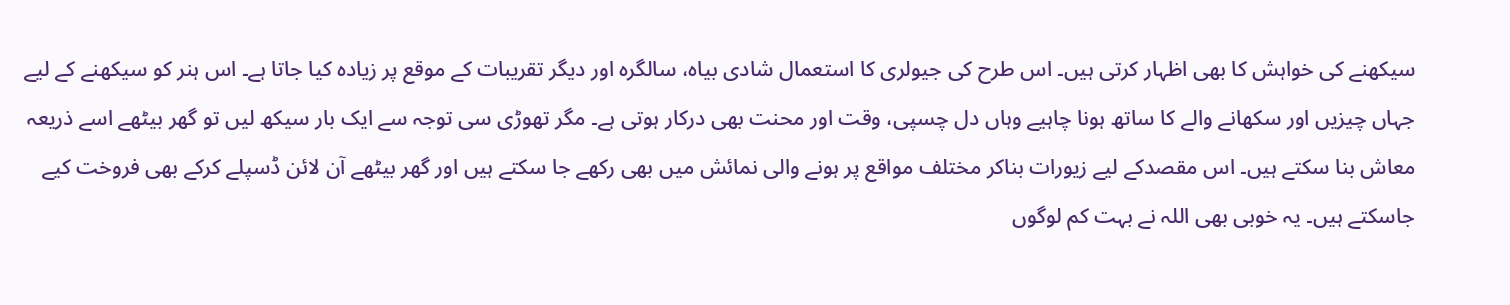سیکھنے کی خواہش کا بھی اظہار کرتی ہیں۔ اس طرح کی جیولری کا استعمال شادی بیاہ، سالگرہ اور دیگر تقریبات کے موقع پر زیادہ کیا جاتا ہے۔ اس ہنر کو سیکھنے کے لیے جہاں چیزیں اور سکھانے والے کا ساتھ ہونا چاہیے وہاں دل چسپی، وقت اور محنت بھی درکار ہوتی ہے۔ مگر تھوڑی سی توجہ سے ایک بار سیکھ لیں تو گھر بیٹھے اسے ذریعہ معاش بنا سکتے ہیں۔ اس مقصدکے لیے زیورات بناکر مختلف مواقع پر ہونے والی نمائش میں بھی رکھے جا سکتے ہیں اور گھر بیٹھے آن لائن ڈسپلے کرکے بھی فروخت کیے جاسکتے ہیں۔ یہ خوبی بھی اللہ نے بہت کم لوگوں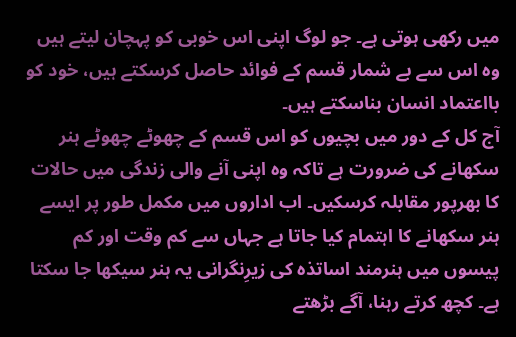میں رکھی ہوتی ہے۔ جو لوگ اپنی اس خوبی کو پہچان لیتے ہیں وہ اس سے بے شمار قسم کے فوائد حاصل کرسکتے ہیں، خود کو بااعتماد انسان بناسکتے ہیں۔
آج کل کے دور میں بچیوں کو اس قسم کے چھوٹے چھوٹے ہنر سکھانے کی ضرورت ہے تاکہ وہ اپنی آنے والی زندگی میں حالات کا بھرپور مقابلہ کرسکیں۔ اب اداروں میں مکمل طور پر ایسے ہنر سکھانے کا اہتمام کیا جاتا ہے جہاں سے کم وقت اور کم پیسوں میں ہنرمند اساتذہ کی زیرِنگرانی یہ ہنر سیکھا جا سکتا ہے۔ کچھ کرتے رہنا، آگے بڑھتے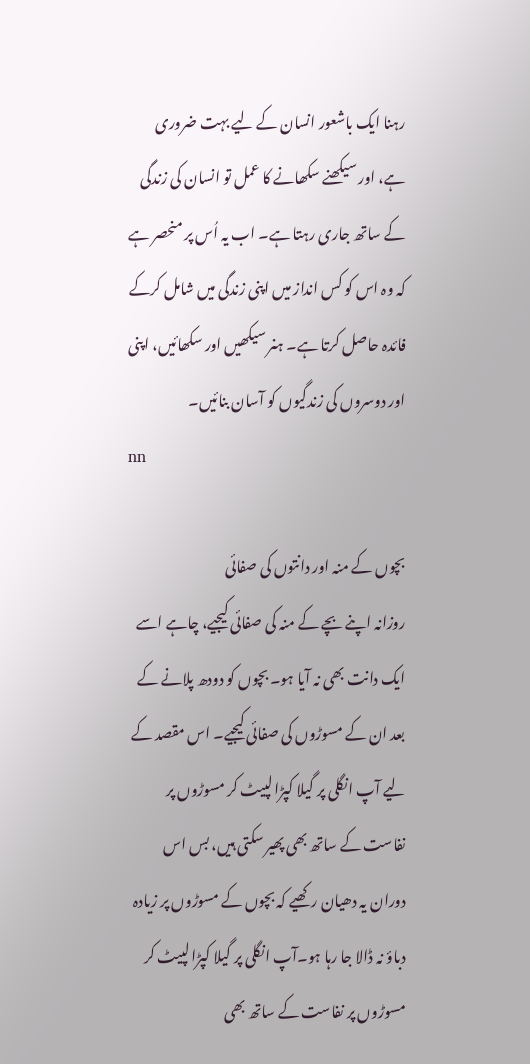رہنا ایک باشعور انسان کے لیے بہت ضروری ہے، اور سیکھنے سکھانے کا عمل تو انسان کی زندگی کے ساتھ جاری رہتا ہے۔ اب یہ اُس پر منحصر ہے کہ وہ اس کو کس انداز میں اپنی زندگی میں شامل کرکے فائدہ حاصل کرتا ہے۔ ہنر سیکھیں اور سکھائیں، اپنی اور دوسروں کی زندگیوں کو آسان بنائیں۔
nn

بچوں کے منہ اور دانتوں کی صفائی
روزانہ اپنے بچے کے منہ کی صفائی کیجیے، چاہے اسے ایک دانت بھی نہ آیا ہو۔ بچوں کو دودھ پلانے کے بعد ان کے مسوڑوں کی صفائی کیجیے۔ اس مقصد کے لیے آپ انگلی پر گیلا کپڑا لپیٹ کر مسوڑوں پر نفاست کے ساتھ بھی پھیر سکتی ہیں، بس اس دوران یہ دھیان رکھیے کہ بچوں کے مسوڑوں پر زیادہ دباؤ نہ ڈالا جا رہا ہو۔آپ انگلی پر گیلا کپڑا لپیٹ کر مسوڑوں پر نفاست کے ساتھ بھی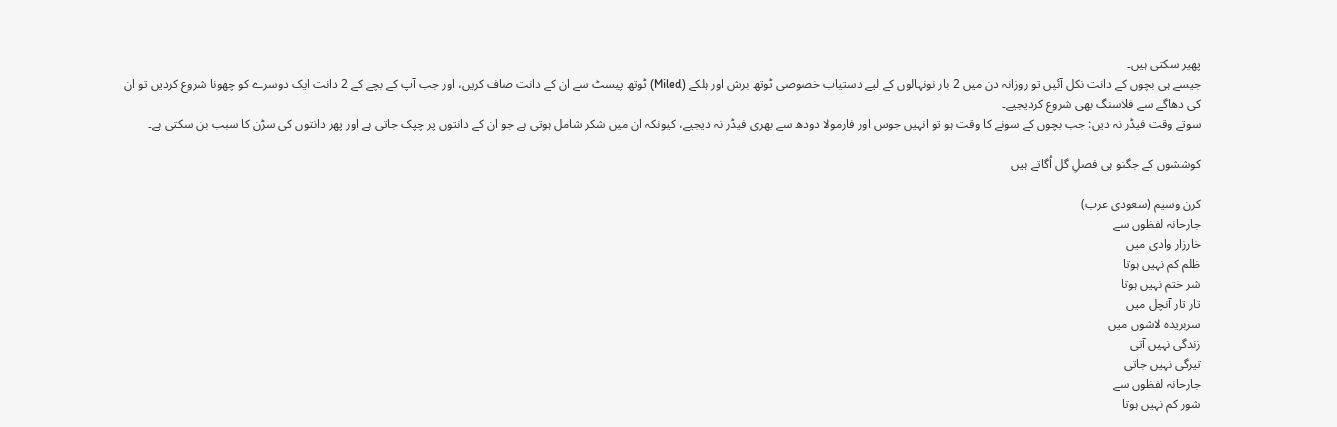پھیر سکتی ہیں۔
جیسے ہی بچوں کے دانت نکل آئیں تو روزانہ دن میں 2 بار نونہالوں کے لیے دستیاب خصوصی ٹوتھ برش اور ہلکے (Miled) ٹوتھ پیسٹ سے ان کے دانت صاف کریں، اور جب آپ کے بچے کے 2 دانت ایک دوسرے کو چھونا شروع کردیں تو ان کی دھاگے سے فلاسنگ بھی شروع کردیجیے۔
سوتے وقت فیڈر نہ دیں: جب بچوں کے سونے کا وقت ہو تو انہیں جوس اور فارمولا دودھ سے بھری فیڈر نہ دیجیے، کیونکہ ان میں شکر شامل ہوتی ہے جو ان کے دانتوں پر چپک جاتی ہے اور پھر دانتوں کی سڑن کا سبب بن سکتی ہے۔

کوششوں کے جگنو ہی فصلِ گل اُگاتے ہیں

کرن وسیم (سعودی عرب)
جارحانہ لفظوں سے
خارزار وادی میں
ظلم کم نہیں ہوتا
شر ختم نہیں ہوتا
تار تار آنچل میں
سربریدہ لاشوں میں
زندگی نہیں آتی
تیرگی نہیں جاتی
جارحانہ لفظوں سے
شور کم نہیں ہوتا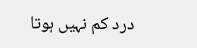درد کم نہیں ہوتا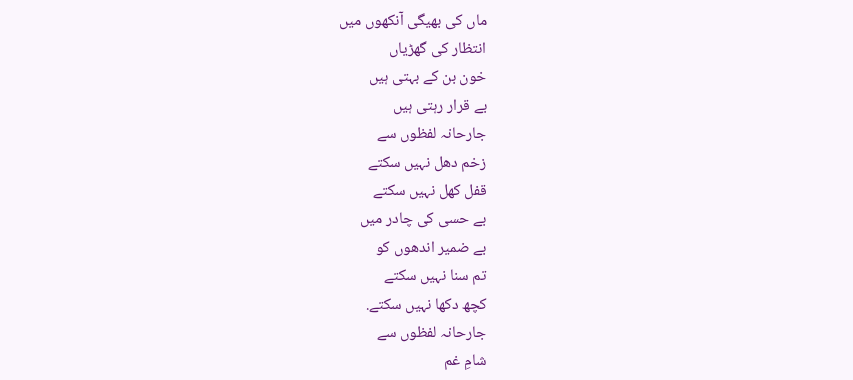ماں کی بھیگی آنکھوں میں
انتظار کی گھڑیاں
خون بن کے بہتی ہیں
بے قرار رہتی ہیں
جارحانہ لفظوں سے
زخم دھل نہیں سکتے
قفل کھل نہیں سکتے
بے حسی کی چادر میں
بے ضمیر اندھوں کو
تم سنا نہیں سکتے
کچھ دکھا نہیں سکتے.
جارحانہ لفظوں سے
شامِ غم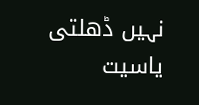نہیں ڈھلتی
یاسیت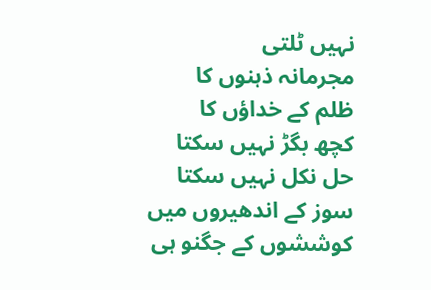نہیں ٹلتی
مجرمانہ ذہنوں کا
ظلم کے خداؤں کا
کچھ بگڑ نہیں سکتا
حل نکل نہیں سکتا
سوز کے اندھیروں میں
کوششوں کے جگنو ہی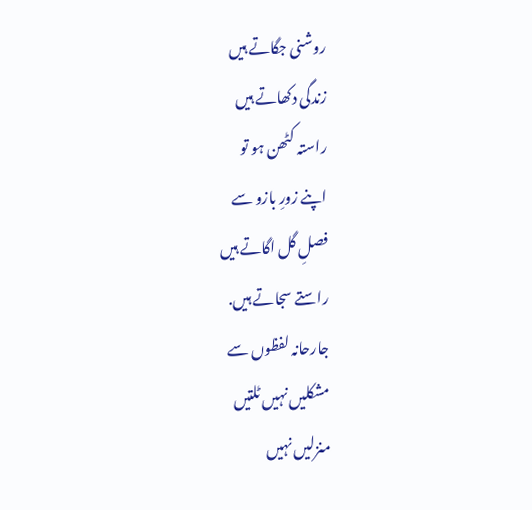روشنی جگاتے ہیں
زندگی دکھاتے ہیں
راستہ کٹھن ہو تو
اپنے زورِ بازو سے
فصلِ گل اگاتے ہیں
راستے سجاتے ہیں.
جارحانہ لفظوں سے
مشکلیں نہیں ٹلتیں
منزلیں نہیں